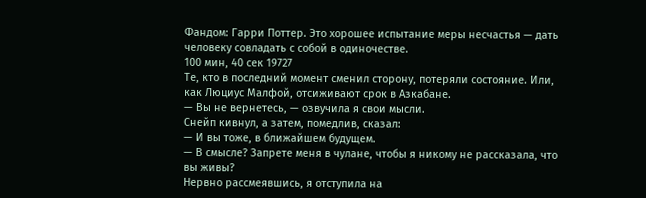Фандом: Гарри Поттер. Это хорошее испытание меры несчастья — дать человеку совладать с собой в одиночестве.
100 мин, 40 сек 19727
Те, кто в последний момент сменил сторону, потеряли состояние. Или, как Люциус Малфой, отсиживают срок в Азкабане.
— Вы не вернетесь, — озвучила я свои мысли.
Снейп кивнул, а затем, помедлив, сказал:
— И вы тоже, в ближайшем будущем.
— В смысле? Запрете меня в чулане, чтобы я никому не рассказала, что вы живы?
Нервно рассмеявшись, я отступила на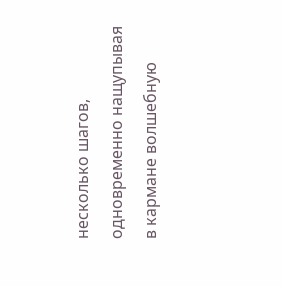несколько шагов, одновременно нащупывая в кармане волшебную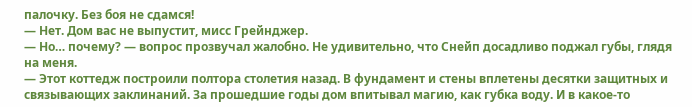палочку. Без боя не сдамся!
— Нет. Дом вас не выпустит, мисс Грейнджер.
— Но… почему? — вопрос прозвучал жалобно. Не удивительно, что Снейп досадливо поджал губы, глядя на меня.
— Этот коттедж построили полтора столетия назад. В фундамент и стены вплетены десятки защитных и связывающих заклинаний. За прошедшие годы дом впитывал магию, как губка воду. И в какое-то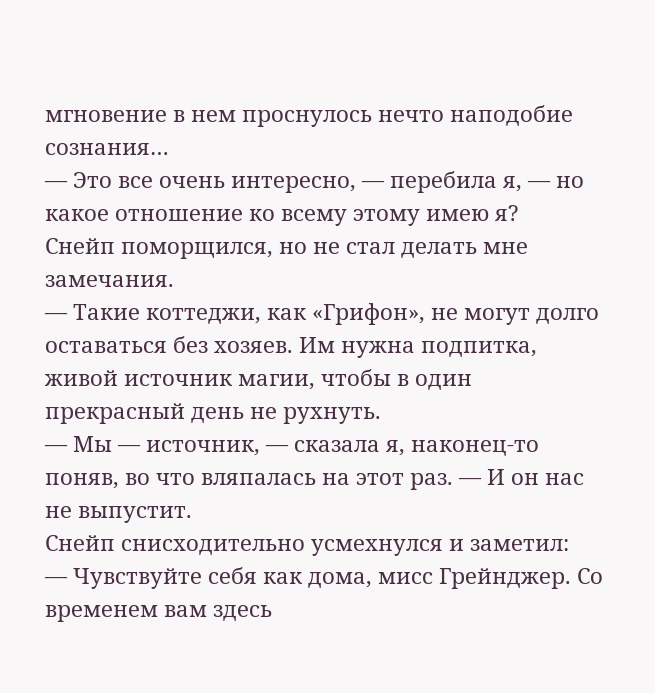мгновение в нем проснулось нечто наподобие сознания…
— Это все очень интересно, — перебила я, — но какое отношение ко всему этому имею я?
Снейп поморщился, но не стал делать мне замечания.
— Такие коттеджи, как «Грифон», не могут долго оставаться без хозяев. Им нужна подпитка, живой источник магии, чтобы в один прекрасный день не рухнуть.
— Мы — источник, — сказала я, наконец-то поняв, во что вляпалась на этот раз. — И он нас не выпустит.
Снейп снисходительно усмехнулся и заметил:
— Чувствуйте себя как дома, мисс Грейнджер. Со временем вам здесь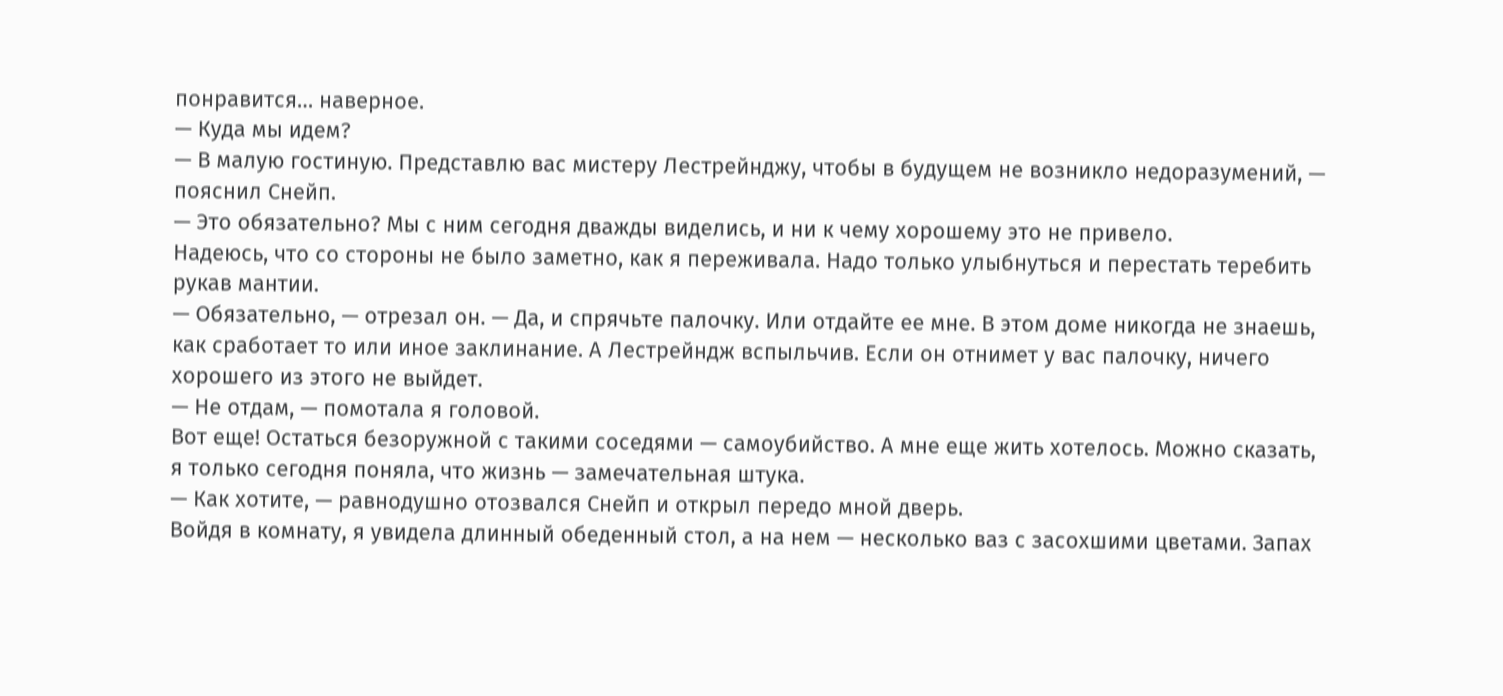понравится… наверное.
— Куда мы идем?
— В малую гостиную. Представлю вас мистеру Лестрейнджу, чтобы в будущем не возникло недоразумений, — пояснил Снейп.
— Это обязательно? Мы с ним сегодня дважды виделись, и ни к чему хорошему это не привело.
Надеюсь, что со стороны не было заметно, как я переживала. Надо только улыбнуться и перестать теребить рукав мантии.
— Обязательно, — отрезал он. — Да, и спрячьте палочку. Или отдайте ее мне. В этом доме никогда не знаешь, как сработает то или иное заклинание. А Лестрейндж вспыльчив. Если он отнимет у вас палочку, ничего хорошего из этого не выйдет.
— Не отдам, — помотала я головой.
Вот еще! Остаться безоружной с такими соседями — самоубийство. А мне еще жить хотелось. Можно сказать, я только сегодня поняла, что жизнь — замечательная штука.
— Как хотите, — равнодушно отозвался Снейп и открыл передо мной дверь.
Войдя в комнату, я увидела длинный обеденный стол, а на нем — несколько ваз с засохшими цветами. Запах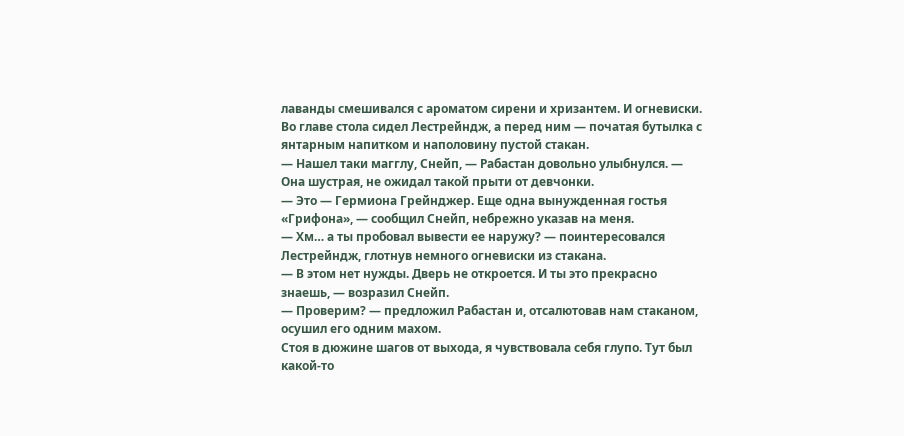лаванды смешивался с ароматом сирени и хризантем. И огневиски. Во главе стола сидел Лестрейндж, а перед ним — початая бутылка с янтарным напитком и наполовину пустой стакан.
— Нашел таки магглу, Снейп, — Рабастан довольно улыбнулся. — Она шустрая, не ожидал такой прыти от девчонки.
— Это — Гермиона Грейнджер. Еще одна вынужденная гостья «Грифона», — сообщил Снейп, небрежно указав на меня.
— Хм… а ты пробовал вывести ее наружу? — поинтересовался Лестрейндж, глотнув немного огневиски из стакана.
— В этом нет нужды. Дверь не откроется. И ты это прекрасно знаешь, — возразил Снейп.
— Проверим? — предложил Рабастан и, отсалютовав нам стаканом, осушил его одним махом.
Стоя в дюжине шагов от выхода, я чувствовала себя глупо. Тут был какой-то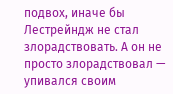подвох, иначе бы Лестрейндж не стал злорадствовать. А он не просто злорадствовал — упивался своим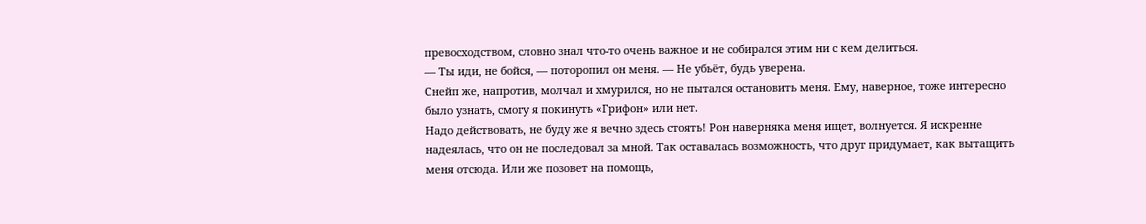превосходством, словно знал что-то очень важное и не собирался этим ни с кем делиться.
— Ты иди, не бойся, — поторопил он меня. — Не убьёт, будь уверена.
Снейп же, напротив, молчал и хмурился, но не пытался остановить меня. Ему, наверное, тоже интересно было узнать, смогу я покинуть «Грифон» или нет.
Надо действовать, не буду же я вечно здесь стоять! Рон наверняка меня ищет, волнуется. Я искренне надеялась, что он не последовал за мной. Так оставалась возможность, что друг придумает, как вытащить меня отсюда. Или же позовет на помощь,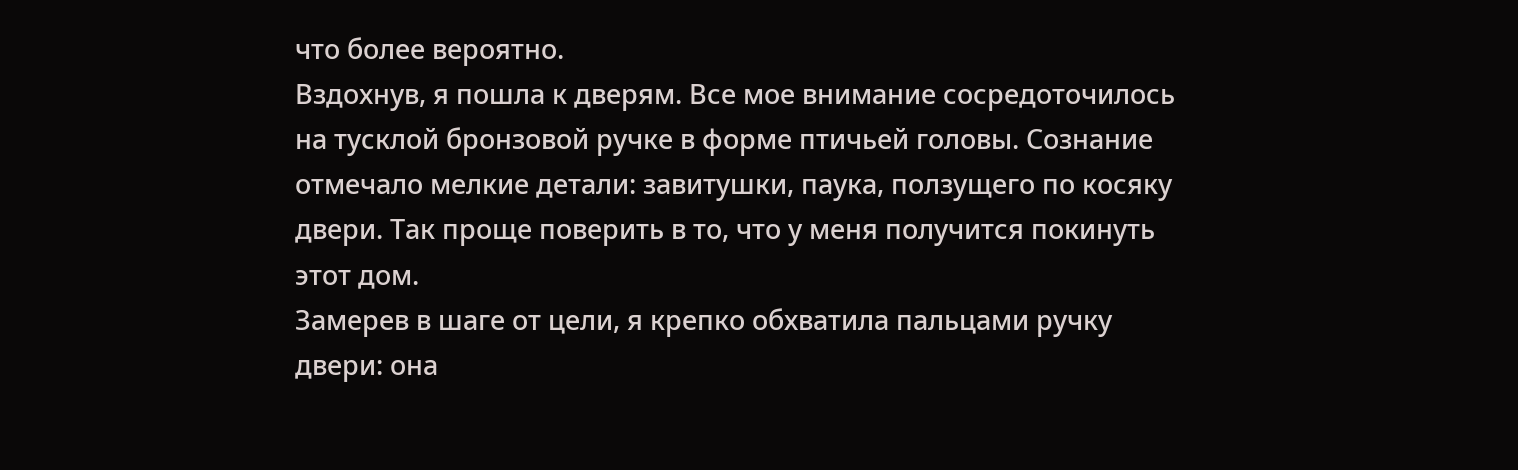что более вероятно.
Вздохнув, я пошла к дверям. Все мое внимание сосредоточилось на тусклой бронзовой ручке в форме птичьей головы. Сознание отмечало мелкие детали: завитушки, паука, ползущего по косяку двери. Так проще поверить в то, что у меня получится покинуть этот дом.
Замерев в шаге от цели, я крепко обхватила пальцами ручку двери: она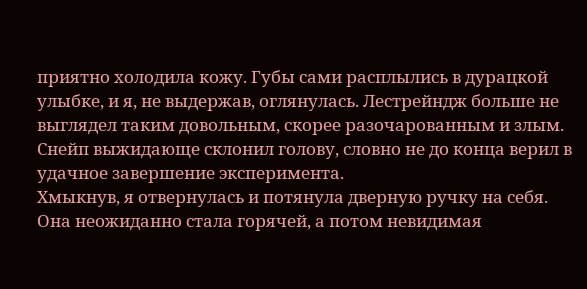приятно холодила кожу. Губы сами расплылись в дурацкой улыбке, и я, не выдержав, оглянулась. Лестрейндж больше не выглядел таким довольным, скорее разочарованным и злым. Снейп выжидающе склонил голову, словно не до конца верил в удачное завершение эксперимента.
Хмыкнув, я отвернулась и потянула дверную ручку на себя. Она неожиданно стала горячей, а потом невидимая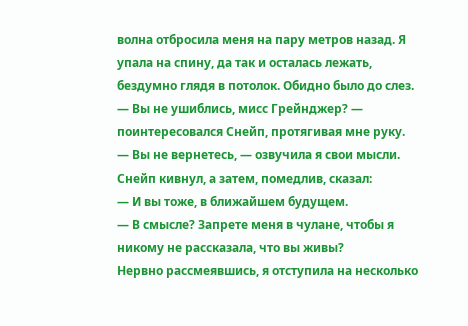волна отбросила меня на пару метров назад. Я упала на спину, да так и осталась лежать, бездумно глядя в потолок. Обидно было до слез.
— Вы не ушиблись, мисс Грейнджер? — поинтересовался Снейп, протягивая мне руку.
— Вы не вернетесь, — озвучила я свои мысли.
Снейп кивнул, а затем, помедлив, сказал:
— И вы тоже, в ближайшем будущем.
— В смысле? Запрете меня в чулане, чтобы я никому не рассказала, что вы живы?
Нервно рассмеявшись, я отступила на несколько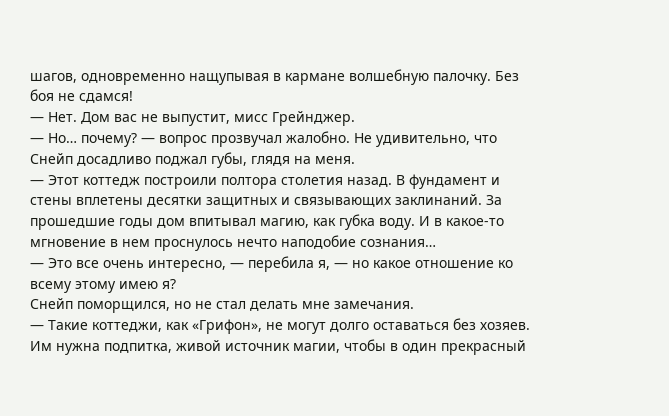шагов, одновременно нащупывая в кармане волшебную палочку. Без боя не сдамся!
— Нет. Дом вас не выпустит, мисс Грейнджер.
— Но… почему? — вопрос прозвучал жалобно. Не удивительно, что Снейп досадливо поджал губы, глядя на меня.
— Этот коттедж построили полтора столетия назад. В фундамент и стены вплетены десятки защитных и связывающих заклинаний. За прошедшие годы дом впитывал магию, как губка воду. И в какое-то мгновение в нем проснулось нечто наподобие сознания…
— Это все очень интересно, — перебила я, — но какое отношение ко всему этому имею я?
Снейп поморщился, но не стал делать мне замечания.
— Такие коттеджи, как «Грифон», не могут долго оставаться без хозяев. Им нужна подпитка, живой источник магии, чтобы в один прекрасный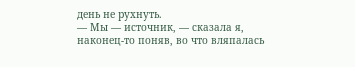день не рухнуть.
— Мы — источник, — сказала я, наконец-то поняв, во что вляпалась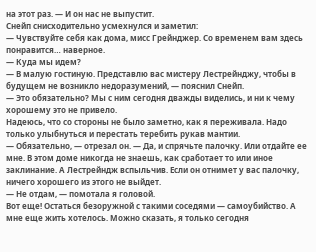на этот раз. — И он нас не выпустит.
Снейп снисходительно усмехнулся и заметил:
— Чувствуйте себя как дома, мисс Грейнджер. Со временем вам здесь понравится… наверное.
— Куда мы идем?
— В малую гостиную. Представлю вас мистеру Лестрейнджу, чтобы в будущем не возникло недоразумений, — пояснил Снейп.
— Это обязательно? Мы с ним сегодня дважды виделись, и ни к чему хорошему это не привело.
Надеюсь, что со стороны не было заметно, как я переживала. Надо только улыбнуться и перестать теребить рукав мантии.
— Обязательно, — отрезал он. — Да, и спрячьте палочку. Или отдайте ее мне. В этом доме никогда не знаешь, как сработает то или иное заклинание. А Лестрейндж вспыльчив. Если он отнимет у вас палочку, ничего хорошего из этого не выйдет.
— Не отдам, — помотала я головой.
Вот еще! Остаться безоружной с такими соседями — самоубийство. А мне еще жить хотелось. Можно сказать, я только сегодня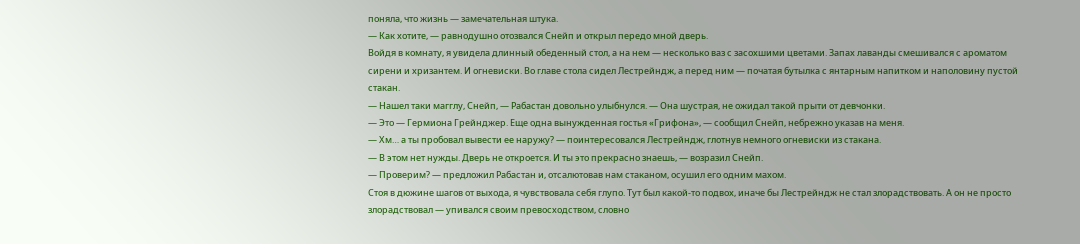поняла, что жизнь — замечательная штука.
— Как хотите, — равнодушно отозвался Снейп и открыл передо мной дверь.
Войдя в комнату, я увидела длинный обеденный стол, а на нем — несколько ваз с засохшими цветами. Запах лаванды смешивался с ароматом сирени и хризантем. И огневиски. Во главе стола сидел Лестрейндж, а перед ним — початая бутылка с янтарным напитком и наполовину пустой стакан.
— Нашел таки магглу, Снейп, — Рабастан довольно улыбнулся. — Она шустрая, не ожидал такой прыти от девчонки.
— Это — Гермиона Грейнджер. Еще одна вынужденная гостья «Грифона», — сообщил Снейп, небрежно указав на меня.
— Хм… а ты пробовал вывести ее наружу? — поинтересовался Лестрейндж, глотнув немного огневиски из стакана.
— В этом нет нужды. Дверь не откроется. И ты это прекрасно знаешь, — возразил Снейп.
— Проверим? — предложил Рабастан и, отсалютовав нам стаканом, осушил его одним махом.
Стоя в дюжине шагов от выхода, я чувствовала себя глупо. Тут был какой-то подвох, иначе бы Лестрейндж не стал злорадствовать. А он не просто злорадствовал — упивался своим превосходством, словно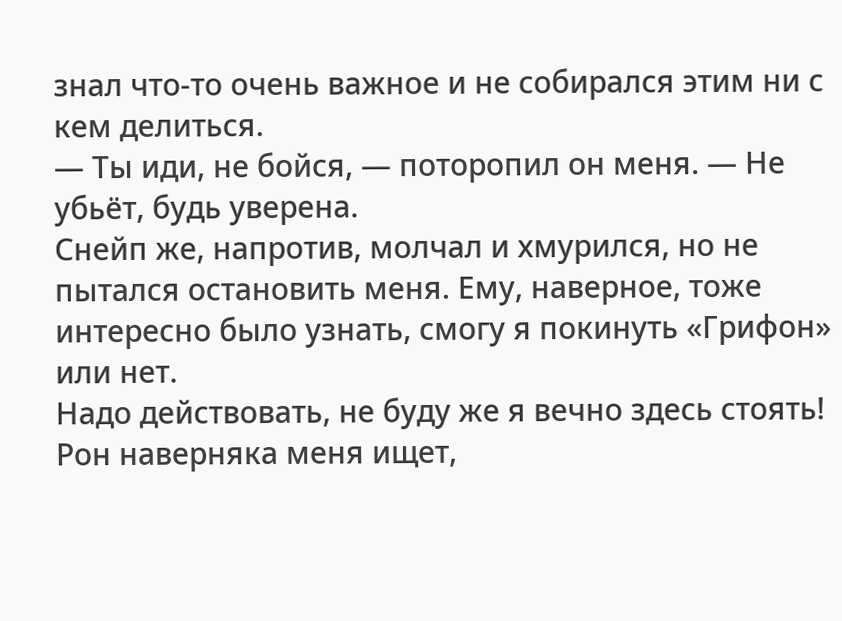знал что-то очень важное и не собирался этим ни с кем делиться.
— Ты иди, не бойся, — поторопил он меня. — Не убьёт, будь уверена.
Снейп же, напротив, молчал и хмурился, но не пытался остановить меня. Ему, наверное, тоже интересно было узнать, смогу я покинуть «Грифон» или нет.
Надо действовать, не буду же я вечно здесь стоять! Рон наверняка меня ищет,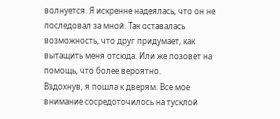волнуется. Я искренне надеялась, что он не последовал за мной. Так оставалась возможность, что друг придумает, как вытащить меня отсюда. Или же позовет на помощь, что более вероятно.
Вздохнув, я пошла к дверям. Все мое внимание сосредоточилось на тусклой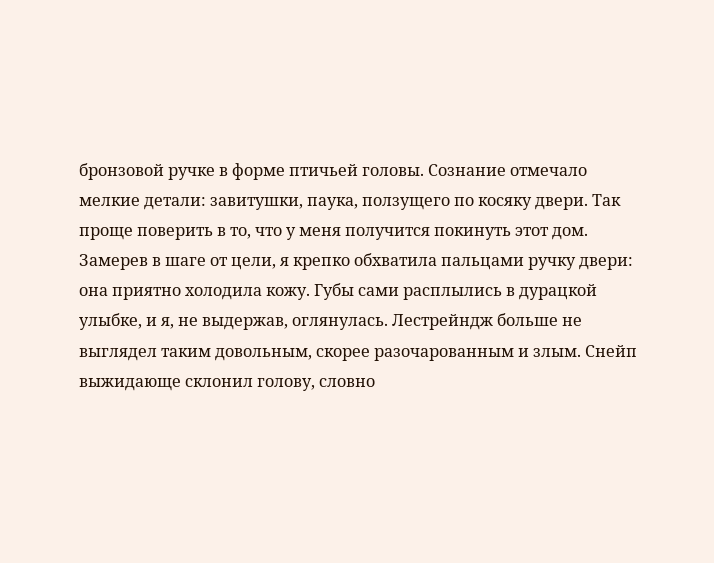бронзовой ручке в форме птичьей головы. Сознание отмечало мелкие детали: завитушки, паука, ползущего по косяку двери. Так проще поверить в то, что у меня получится покинуть этот дом.
Замерев в шаге от цели, я крепко обхватила пальцами ручку двери: она приятно холодила кожу. Губы сами расплылись в дурацкой улыбке, и я, не выдержав, оглянулась. Лестрейндж больше не выглядел таким довольным, скорее разочарованным и злым. Снейп выжидающе склонил голову, словно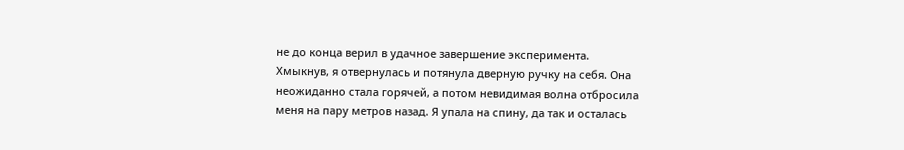не до конца верил в удачное завершение эксперимента.
Хмыкнув, я отвернулась и потянула дверную ручку на себя. Она неожиданно стала горячей, а потом невидимая волна отбросила меня на пару метров назад. Я упала на спину, да так и осталась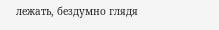лежать, бездумно глядя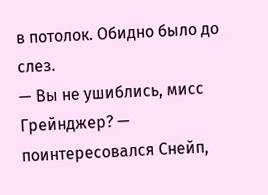в потолок. Обидно было до слез.
— Вы не ушиблись, мисс Грейнджер? — поинтересовался Снейп,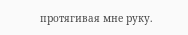протягивая мне руку.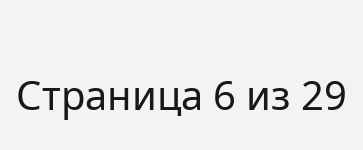Страница 6 из 29